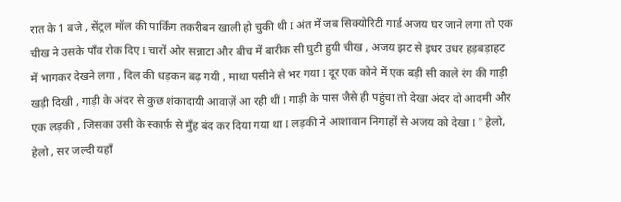रात के 1 बजे , सेंट्रल मॉल की पार्किंग तकरीबन खाली हो चुकी थी I अंत में जब सिक्योरिटी गार्ड अजय घर जाने लगा तो एक चीख ने उसके पाँव रोक दिए I चारों ओर सन्नाटा और बीच में बारीक सी घुटी हुयी चीख , अजय झट से इधर उधर हड़बड़ाहट में भागकर देखने लगा , दिल की धड़कन बढ़ गयी , माथा पसीने से भर गया I दूर एक कोने में एक बड़ी सी काले रंग की गाड़ी खड़ी दिखी , गाड़ी के अंदर से कुछ शंकादायी आवाज़ें आ रही थीं I गाड़ी के पास जैसे ही पहुंचा तो देखा अंदर दो आदमी और एक लड़की , जिसका उसी के स्कार्फ़ से मुँह बंद कर दिया गया था I लड़की ने आशावान निगाहों से अजय को देखा I ” हेलो, हेलो , सर जल्दी यहाँ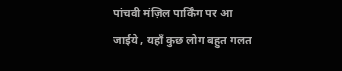पांचवी मंज़िल पार्किँग पर आ जाईये , यहाँ कुछ लोग बहुत गलत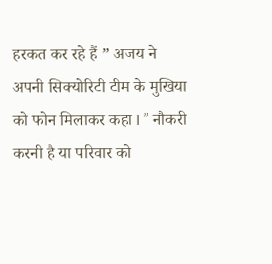हरकत कर रहे हैं ” अजय ने अपनी सिक्योरिटी टीम के मुखिया को फोन मिलाकर कहा I ” नौकरी करनी है या परिवार को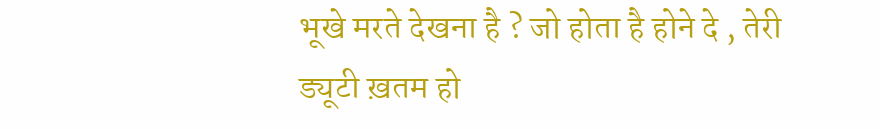भूखे मरते देखना है ? जो होता है होने दे , तेरी ड्यूटी ख़तम हो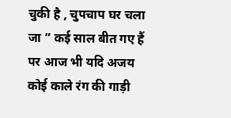चुकी है , चुपचाप घर चला जा ” कई साल बीत गए हैं पर आज भी यदि अजय कोई काले रंग की गाड़ी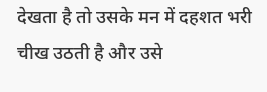देखता है तो उसके मन में दहशत भरी चीख उठती है और उसे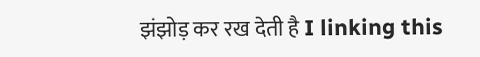झंझोड़ कर रख देती है I linking this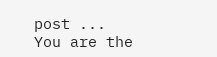post ...
You are the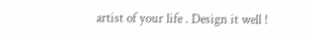artist of your life . Design it well !